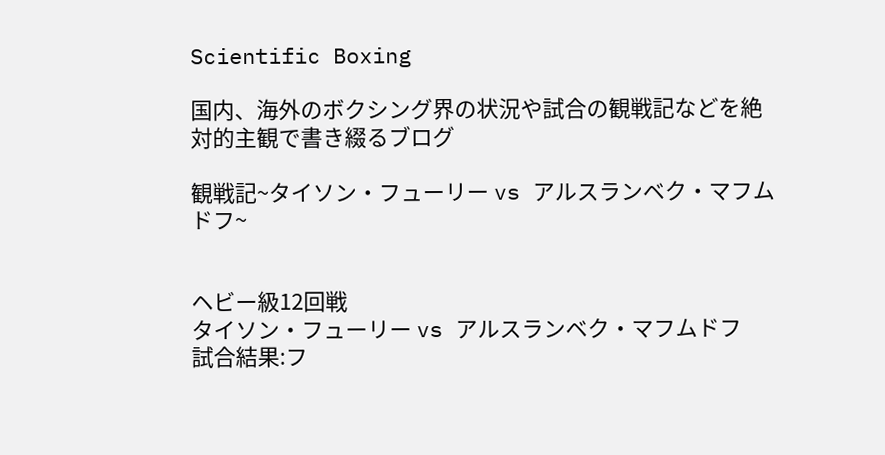Scientific Boxing

国内、海外のボクシング界の状況や試合の観戦記などを絶対的主観で書き綴るブログ

観戦記~タイソン・フューリー vs アルスランベク・マフムドフ~


ヘビー級12回戦
タイソン・フューリー vs アルスランベク・マフムドフ
試合結果:フ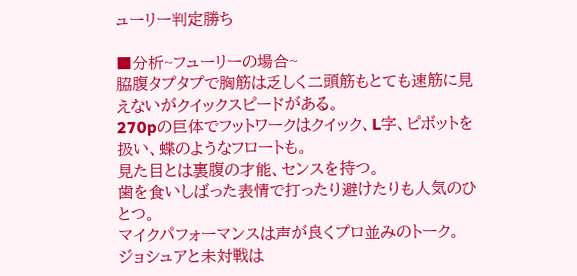ューリー判定勝ち

■分析~フューリーの場合~
脇腹タプタプで胸筋は乏しく二頭筋もとても速筋に見えないがクイックスピードがある。
270pの巨体でフットワークはクイック、L字、ピボットを扱い、蝶のようなフロートも。
見た目とは裏腹の才能、センスを持つ。
歯を食いしばった表情で打ったり避けたりも人気のひとつ。
マイクパフォーマンスは声が良くプロ並みのトーク。
ジョシュアと未対戦は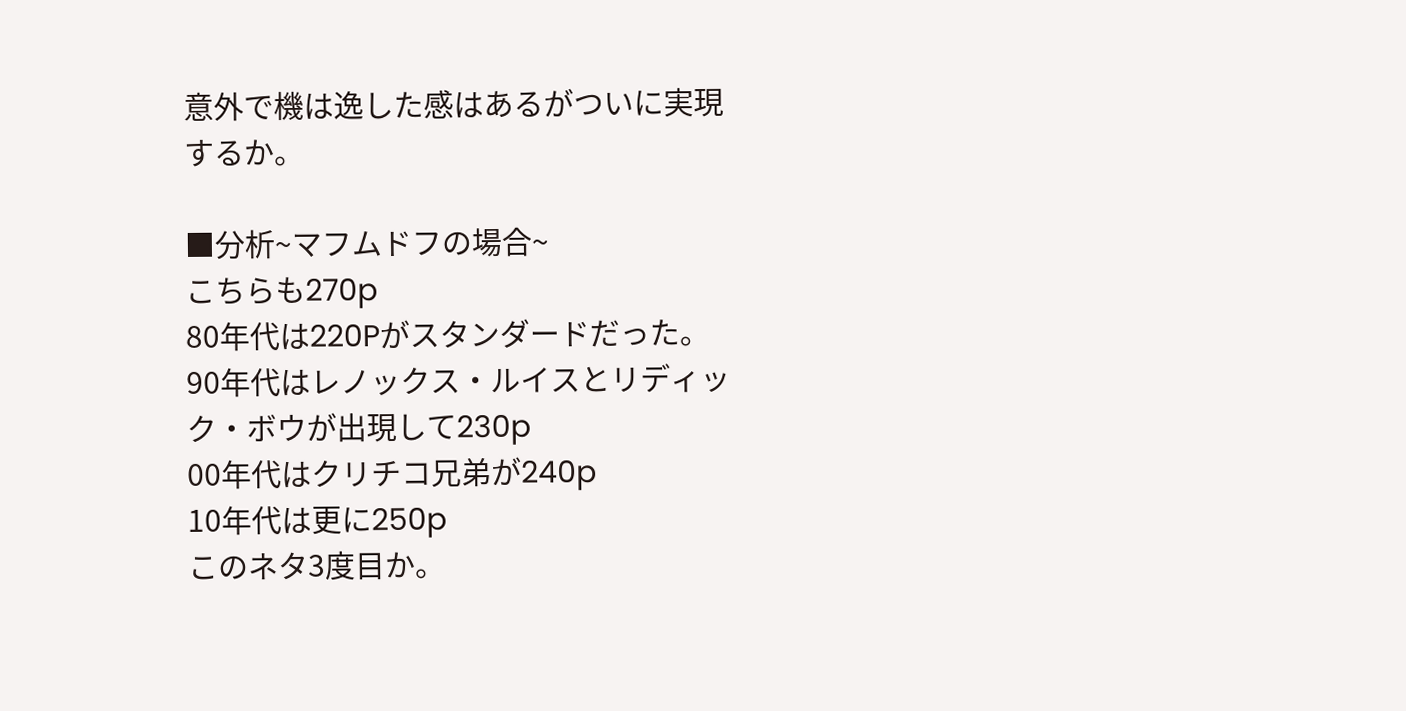意外で機は逸した感はあるがついに実現するか。

■分析~マフムドフの場合~
こちらも270p
80年代は220Pがスタンダードだった。
90年代はレノックス・ルイスとリディック・ボウが出現して230p
00年代はクリチコ兄弟が240p
10年代は更に250p
このネタ3度目か。